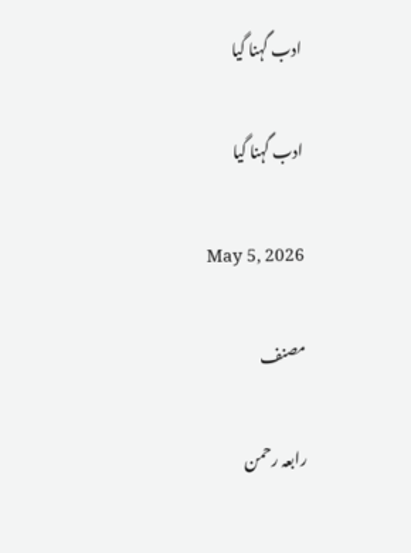ادب گہنا گیا

ادب گہنا گیا

May 5, 2026

مصنف

رابعہ رحمن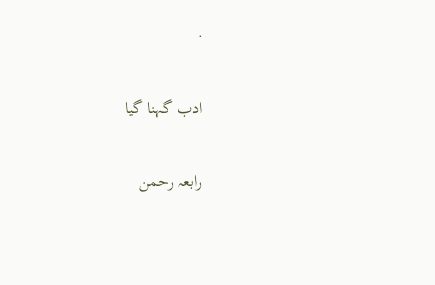·

ادب گہنا گیا

رابعہ رحمن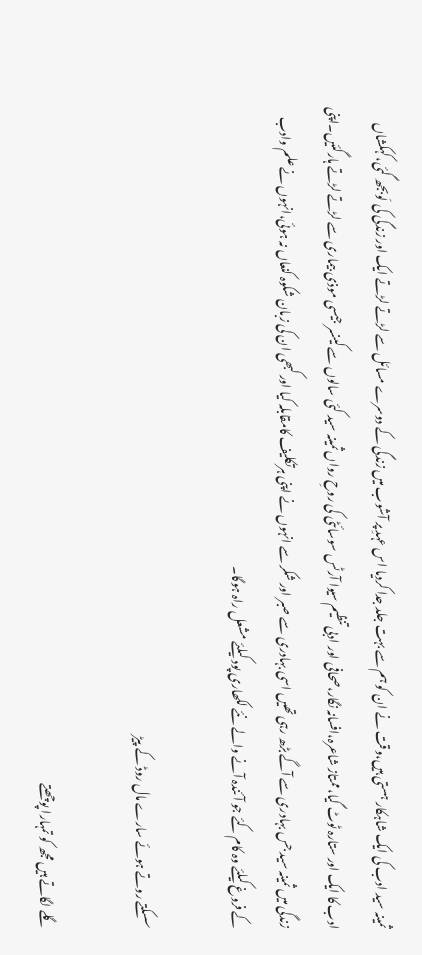ثمینہ سید ادب کی ایک شاہکار ہستی ہیں،وقت نے ان کو ہم سے بہت جلد جدا کردیا اس عہدِ پر آشوب میں زندگی کے دوسرے مسائل سے لڑتے لڑتے ایک اور زندگی کی لَوبجھ گئی،کہکشاں ادب کا ایک اور ستارہ ٹوٹ گیا،ممتاز شاعرہ،افسانہ نگار،صحافی اور ادبی تنظیم سیوا آرٹس سوسائٹی کی روحِ رواں ثمینہ سید کئی سالوں سے کینسر جیسی موذی بیماری سے لڑتے لڑتے ہارگئیں۔اپنی زندگی میں ثمینہ سید جس بہادری سے آگے بڑھ رہی تھیں اسی بہادری سے صبر اور شکر سے انہوں نے اپنی ہرتکلیف کامقابلہ کیا اور کبھی ان کی زبان شکوہ کنعاں نہ ہوئی،انہوں نے علم وادب کے فروغ کیلئے وہ کام کئے جو آئندہ آنے والے نئے لکھاری پود کیلئے مشعل راہ ہوگا۔

سسکتے روتے ہوئے سارے مال روڈ کے پیڑ

گلے لگاتے ہیں مجھ کو تمہارا پوچھتے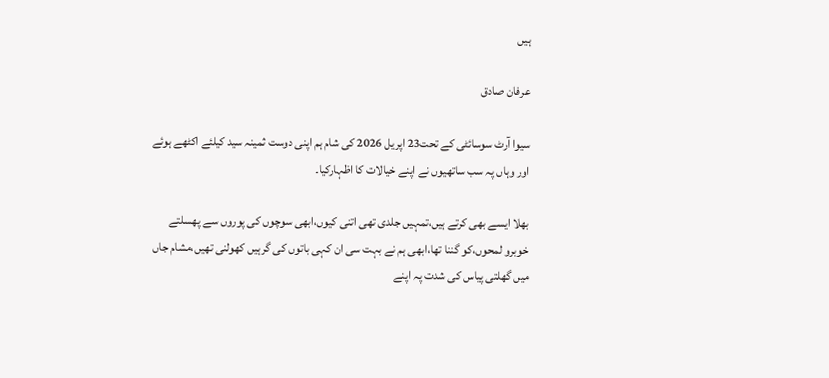ہیں

عرفان صادق

سیوا آرٹ سوسائٹی کے تحت23 اپریل 2026 کی شام ہم اپنی دوست ثمینہ سید کیلئے اکٹھے ہوئے اور وہاں پہ سب ساتھیوں نے اپنے خیالات کا اظہارکیا۔

بھلا ایسے بھی کرتے ہیں،تمہیں جلدی تھی اتنی کیوں،ابھی سوچوں کی پوروں سے پھسلتے خوبرو لمحوں،کو گننا تھا،ابھی ہم نے بہت سی ان کہی باتوں کی گرہیں کھولنی تھیں،مشام جاں میں گھلتی پیاس کی شدت پہ اپنے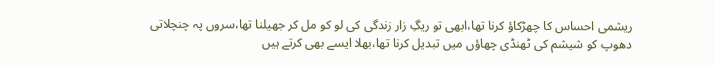ریشمی احساس کا چھڑکاؤ کرنا تھا،ابھی تو ریگِ زار زندگی کی لو کو مل کر جھیلنا تھا،سروں پہ چنچلاتی دھوپ کو شیشم کی ٹھنڈی چھاؤں میں تبدیل کرنا تھا،بھلا ایسے بھی کرتے ہیں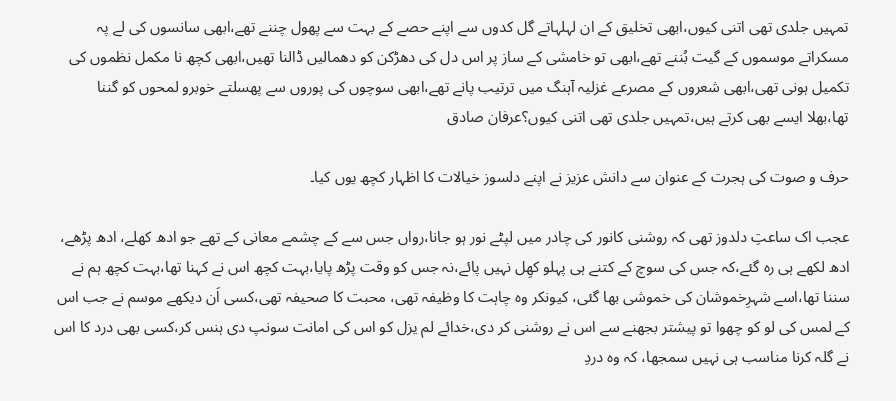تمہیں جلدی تھی اتنی کیوں،ابھی تخلیق کے ان لہلہاتے گل کدوں سے اپنے حصے کے بہت سے پھول چننے تھے،ابھی سانسوں کی لے پہ مسکراتے موسموں کے گیت بُننے تھے،ابھی تو خامشی کے ساز پر اس دل کی دھڑکن کو دھمالیں ڈالنا تھیں،ابھی کچھ نا مکمل نظموں کی تکمیل ہونی تھی،ابھی شعروں کے مصرعے غزلیہ آہنگ میں ترتیب پانے تھے،ابھی سوچوں کی پوروں سے پھسلتے خوبرو لمحوں کو گننا تھا،بھلا ایسے بھی کرتے ہیں،تمہیں جلدی تھی اتنی کیوں؟عرفان صادق

حرف و صوت کی ہجرت کے عنوان سے دانش عزیز نے اپنے دلسوز خیالات کا اظہار کچھ یوں کیا۔

عجب اک ساعتِ دلدوز تھی کہ روشنی کانور کی چادر میں لپٹے نور ہو جانا،رواں جس سے کے چشمے معانی کے تھے جو ادھ کھلے، ادھ پڑھے، ادھ لکھے ہی رہ گئے،کہ جس کی سوچ کے کتنے ہی پہلو کھِل نہیں پائے،نہ جس کو وقت پڑھ پایا،بہت کچھ اس نے کہنا تھا،بہت کچھ ہم نے سننا تھا،اسے شہرِخموشان کی خموشی بھا گئی، کیونکر وہ چاہت کا وظیفہ تھی، محبت کا صحیفہ تھی،کسی اَن دیکھے موسم نے جب اس کے لمس کی لو کو چھوا تو پیشتر بجھنے سے اس نے روشنی کر دی،خدائے لم یزل کو اس کی امانت سونپ دی ہنس کر،کسی بھی درد کا اس نے گلہ کرنا مناسب ہی نہیں سمجھا، کہ وہ دردِ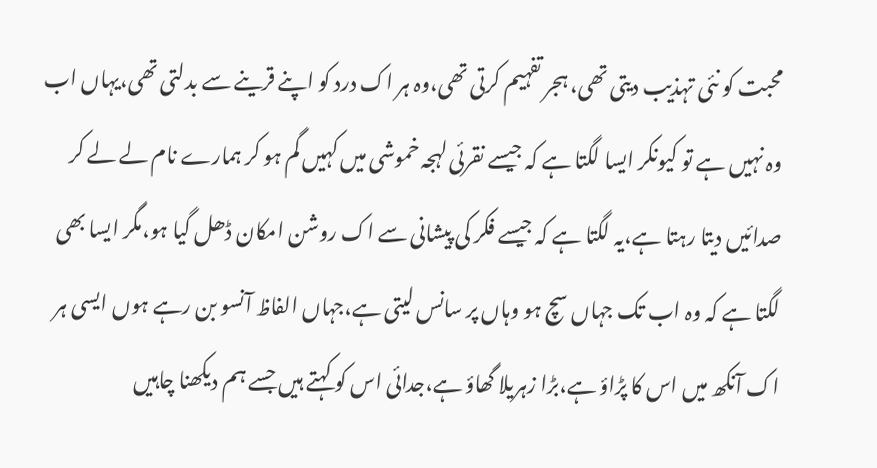محبت کو نئی تہذیب دیتی تھی، ہجر تفہیم کرتی تھی،وہ ہر اک درد کو اپنے قرینے سے بدلتی تھی،یہاں اب وہ نہیں ہے تو کیونکر ایسا لگتا ہے کہ جیسے نقرئی لہجہ خموشی میں کہیں گم ہو کر ہمارے نام لے لے کر صدائیں دیتا رہتا ہے،یہ لگتا ہے کہ جیسے فکر کی پیشانی سے اک روشن امکان ڈھل گیا ہو،مگر ایسا بھی لگتا ہے کہ وہ اب تک جہاں سچ ہو وہاں پر سانس لیتی ہے،جہاں الفاظ آنسو بن رہے ہوں ایسی ہر اک آنکھ میں اس کا پڑاؤ ہے،بڑا زہریلا گھاؤ ہے،جدائی اس کو کہتے ہیں جسے ہم دیکھنا چاہیں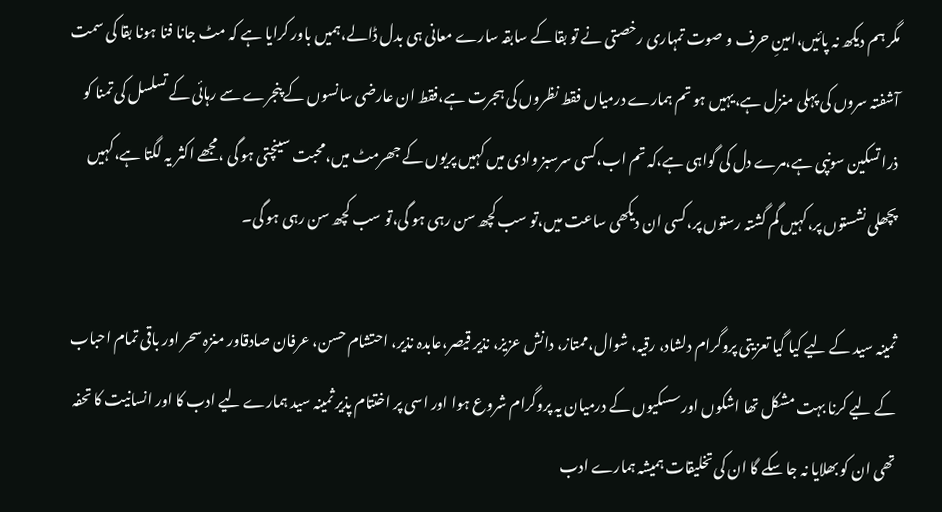مگر ہم دیکھ نہ پائیں،امینِ حرف و صوت تمہاری رخصتی نے تو بقا کے سابقہ سارے معانی ہی بدل ڈالے،ہمیں باور کرایا ہے کہ مٹ جانا فنا ہونا بقا کی سمت آشفتہ سروں کی پہلی منزل ہے،یہیں ہو تم ہمارے درمیاں فقط نظروں کی ہجرت ہے،فقط ان عارضی سانسوں کے پنجرے سے رہائی کے تسلسل کی تمنا کو ذرا تسکین سونپی ہے،مرے دل کی گواہی ہے،کہ تم اب،کسی سرسبز وادی میں کہیں پریوں کے جھرمٹ میں،محبت سینچتی ہو گی ،مجھے اکثر یہ لگتا ہے،کہیں پچھلی نشستوں پر،کہیں گم گشتہ رستوں پر،کسی ان دیکھی ساعت میں،تو سب کچھ سن رہی ہو گی،تو سب کچھ سن رہی ہو گی۔

ثمینہ سید کے لیے کیا گیا تعزیتی پروگرام دلشاد، رقیہ، شوال،ممتاز، دانش عزیز، نذیر قیصر،عابدہ نذیر، احتشام حسن، عرفان صادقاور منزہ سحر اور باقی تمام احباب کے لیے کرنا بہت مشکل تھا اشکوں اور سسکیوں کے درمیان یہ پروگرام شروع ہوا اور اسی پر اختتام پذیر ثمینہ سید ہمارے لیے ادب کا اور انسانیت کا تحفہ تھی ان کو بھلایا نہ جا سکے گا ان کی تخلیقات ہمیشہ ہمارے ادب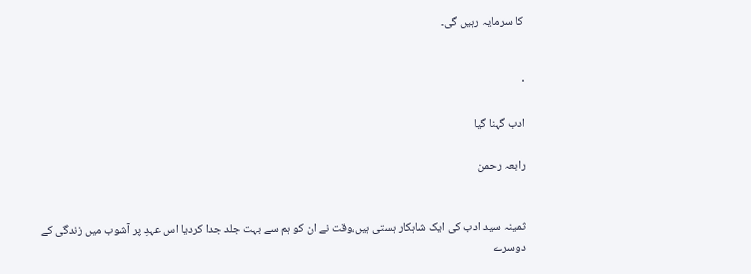کا سرمایہ رہیں گی۔


·

ادب گہنا گیا

رابعہ رحمن


ثمینہ سید ادب کی ایک شاہکار ہستی ہیں،وقت نے ان کو ہم سے بہت جلد جدا کردیا اس عہدِ پر آشوب میں زندگی کے دوسرے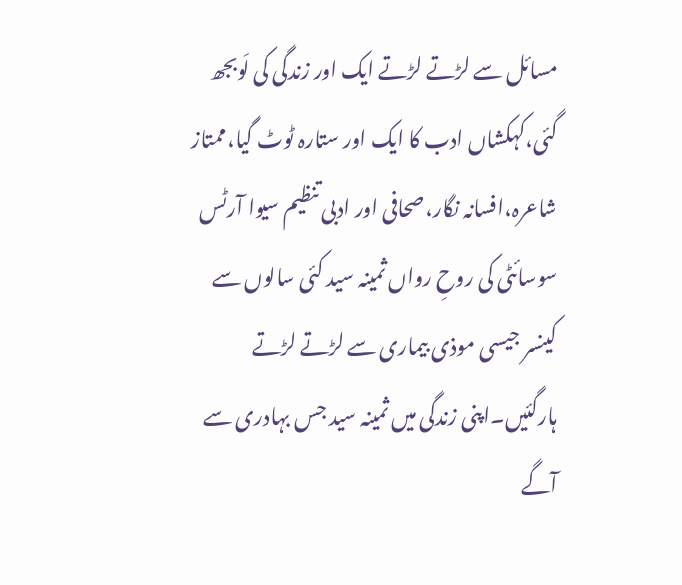مسائل سے لڑتے لڑتے ایک اور زندگی کی لَوبجھ گئی،کہکشاں ادب کا ایک اور ستارہ ٹوٹ گیا،ممتاز شاعرہ،افسانہ نگار،صحافی اور ادبی تنظیم سیوا آرٹس سوسائٹی کی روحِ رواں ثمینہ سید کئی سالوں سے کینسر جیسی موذی بیماری سے لڑتے لڑتے ہارگئیں۔اپنی زندگی میں ثمینہ سید جس بہادری سے آگے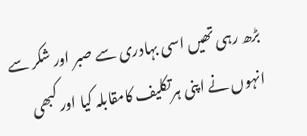بڑھ رہی تھیں اسی بہادری سے صبر اور شکر سے انہوں نے اپنی ہرتکلیف کامقابلہ کیا اور کبھی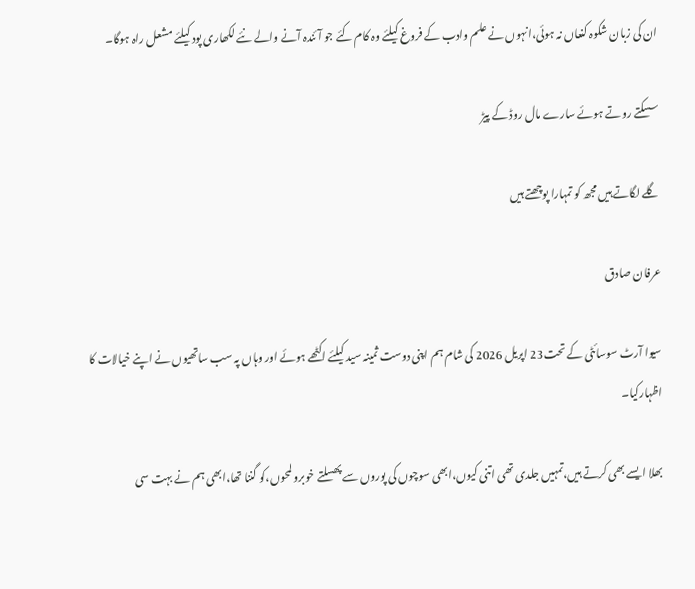ان کی زبان شکوہ کنعاں نہ ہوئی،انہوں نے علم وادب کے فروغ کیلئے وہ کام کئے جو آئندہ آنے والے نئے لکھاری پود کیلئے مشعل راہ ہوگا۔

سسکتے روتے ہوئے سارے مال روڈ کے پیڑ

گلے لگاتے ہیں مجھ کو تمہارا پوچھتے ہیں

عرفان صادق

سیوا آرٹ سوسائٹی کے تحت23 اپریل 2026 کی شام ہم اپنی دوست ثمینہ سید کیلئے اکٹھے ہوئے اور وہاں پہ سب ساتھیوں نے اپنے خیالات کا اظہارکیا۔

بھلا ایسے بھی کرتے ہیں،تمہیں جلدی تھی اتنی کیوں،ابھی سوچوں کی پوروں سے پھسلتے خوبرو لمحوں،کو گننا تھا،ابھی ہم نے بہت سی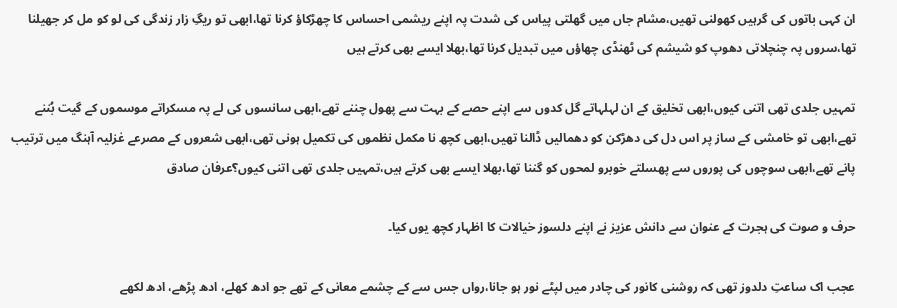ان کہی باتوں کی گرہیں کھولنی تھیں،مشام جاں میں گھلتی پیاس کی شدت پہ اپنے ریشمی احساس کا چھڑکاؤ کرنا تھا،ابھی تو ریگِ زار زندگی کی لو کو مل کر جھیلنا تھا،سروں پہ چنچلاتی دھوپ کو شیشم کی ٹھنڈی چھاؤں میں تبدیل کرنا تھا،بھلا ایسے بھی کرتے ہیں

تمہیں جلدی تھی اتنی کیوں،ابھی تخلیق کے ان لہلہاتے گل کدوں سے اپنے حصے کے بہت سے پھول چننے تھے،ابھی سانسوں کی لے پہ مسکراتے موسموں کے گیت بُننے تھے،ابھی تو خامشی کے ساز پر اس دل کی دھڑکن کو دھمالیں ڈالنا تھیں،ابھی کچھ نا مکمل نظموں کی تکمیل ہونی تھی،ابھی شعروں کے مصرعے غزلیہ آہنگ میں ترتیب پانے تھے،ابھی سوچوں کی پوروں سے پھسلتے خوبرو لمحوں کو گننا تھا،بھلا ایسے بھی کرتے ہیں،تمہیں جلدی تھی اتنی کیوں؟عرفان صادق

حرف و صوت کی ہجرت کے عنوان سے دانش عزیز نے اپنے دلسوز خیالات کا اظہار کچھ یوں کیا۔

عجب اک ساعتِ دلدوز تھی کہ روشنی کانور کی چادر میں لپٹے نور ہو جانا،رواں جس سے کے چشمے معانی کے تھے جو ادھ کھلے، ادھ پڑھے، ادھ لکھے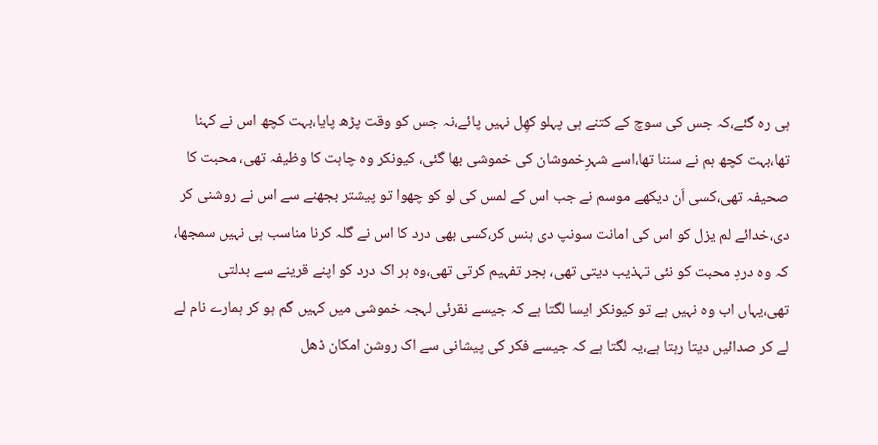ہی رہ گئے،کہ جس کی سوچ کے کتنے ہی پہلو کھِل نہیں پائے،نہ جس کو وقت پڑھ پایا،بہت کچھ اس نے کہنا تھا،بہت کچھ ہم نے سننا تھا،اسے شہرِخموشان کی خموشی بھا گئی، کیونکر وہ چاہت کا وظیفہ تھی، محبت کا صحیفہ تھی،کسی اَن دیکھے موسم نے جب اس کے لمس کی لو کو چھوا تو پیشتر بجھنے سے اس نے روشنی کر دی،خدائے لم یزل کو اس کی امانت سونپ دی ہنس کر،کسی بھی درد کا اس نے گلہ کرنا مناسب ہی نہیں سمجھا، کہ وہ دردِ محبت کو نئی تہذیب دیتی تھی، ہجر تفہیم کرتی تھی،وہ ہر اک درد کو اپنے قرینے سے بدلتی تھی،یہاں اب وہ نہیں ہے تو کیونکر ایسا لگتا ہے کہ جیسے نقرئی لہجہ خموشی میں کہیں گم ہو کر ہمارے نام لے لے کر صدائیں دیتا رہتا ہے،یہ لگتا ہے کہ جیسے فکر کی پیشانی سے اک روشن امکان ڈھل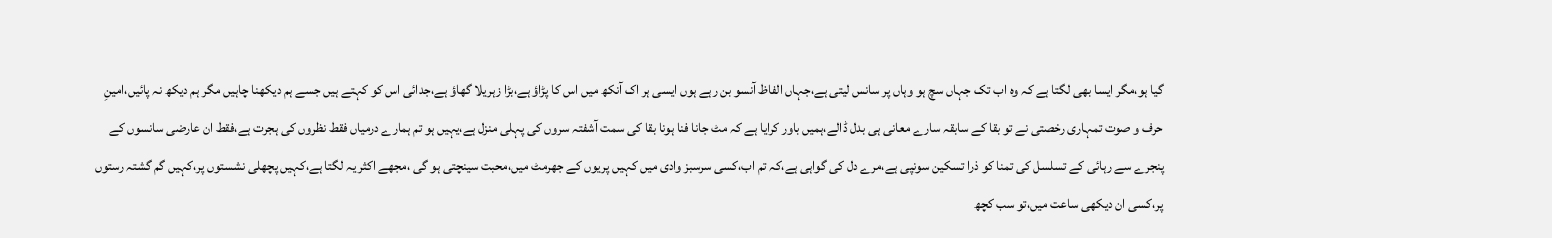گیا ہو،مگر ایسا بھی لگتا ہے کہ وہ اب تک جہاں سچ ہو وہاں پر سانس لیتی ہے،جہاں الفاظ آنسو بن رہے ہوں ایسی ہر اک آنکھ میں اس کا پڑاؤ ہے،بڑا زہریلا گھاؤ ہے،جدائی اس کو کہتے ہیں جسے ہم دیکھنا چاہیں مگر ہم دیکھ نہ پائیں،امینِ حرف و صوت تمہاری رخصتی نے تو بقا کے سابقہ سارے معانی ہی بدل ڈالے،ہمیں باور کرایا ہے کہ مٹ جانا فنا ہونا بقا کی سمت آشفتہ سروں کی پہلی منزل ہے،یہیں ہو تم ہمارے درمیاں فقط نظروں کی ہجرت ہے،فقط ان عارضی سانسوں کے پنجرے سے رہائی کے تسلسل کی تمنا کو ذرا تسکین سونپی ہے،مرے دل کی گواہی ہے،کہ تم اب،کسی سرسبز وادی میں کہیں پریوں کے جھرمٹ میں،محبت سینچتی ہو گی ،مجھے اکثر یہ لگتا ہے،کہیں پچھلی نشستوں پر،کہیں گم گشتہ رستوں پر،کسی ان دیکھی ساعت میں،تو سب کچھ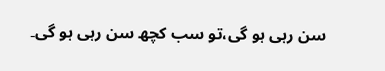سن رہی ہو گی،تو سب کچھ سن رہی ہو گی۔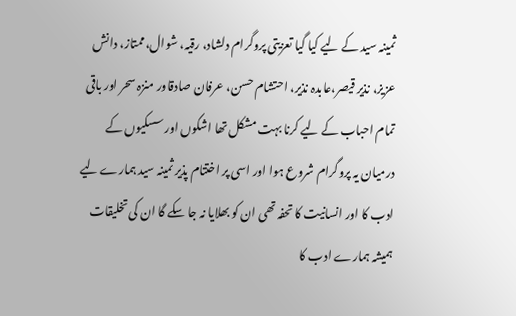ثمینہ سید کے لیے کیا گیا تعزیتی پروگرام دلشاد، رقیہ، شوال،ممتاز، دانش عزیز، نذیر قیصر،عابدہ نذیر، احتشام حسن، عرفان صادقاور منزہ سحر اور باقی تمام احباب کے لیے کرنا بہت مشکل تھا اشکوں اور سسکیوں کے درمیان یہ پروگرام شروع ہوا اور اسی پر اختتام پذیر ثمینہ سید ہمارے لیے ادب کا اور انسانیت کا تحفہ تھی ان کو بھلایا نہ جا سکے گا ان کی تخلیقات ہمیشہ ہمارے ادب کا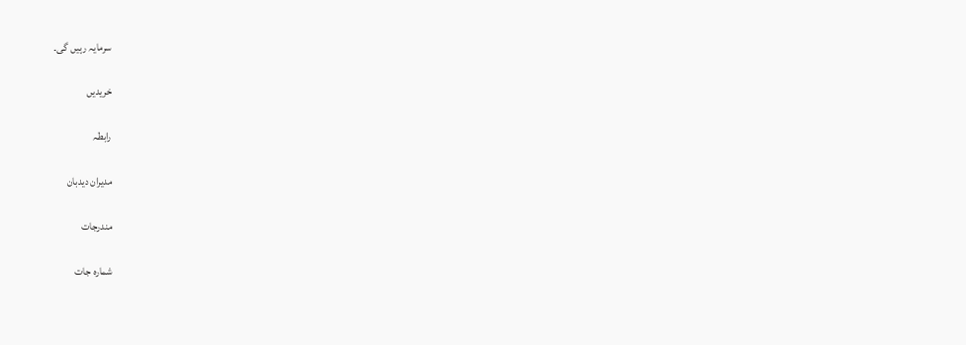سرمایہ رہیں گی۔

خریدیں

رابطہ

مدیران دیدبان

مندرجات

شمارہ جات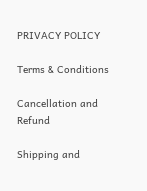PRIVACY POLICY

Terms & Conditions

Cancellation and Refund

Shipping and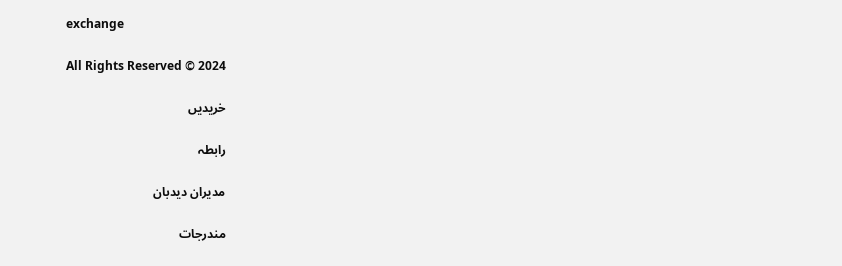exchange

All Rights Reserved © 2024

خریدیں

رابطہ

مدیران دیدبان

مندرجات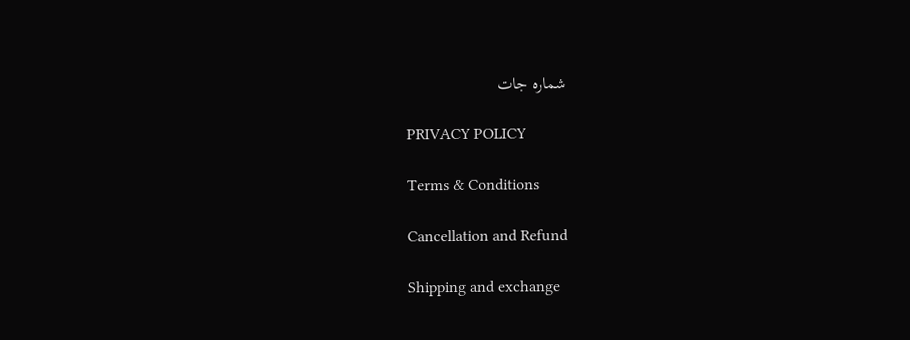شمارہ جات

PRIVACY POLICY

Terms & Conditions

Cancellation and Refund

Shipping and exchange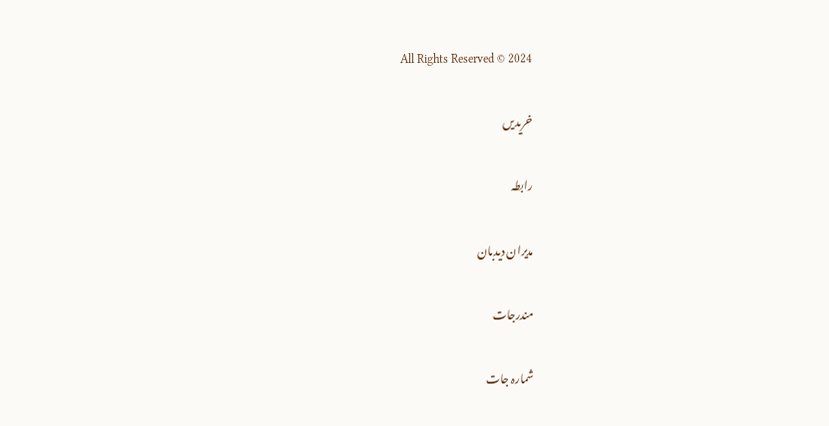All Rights Reserved © 2024

خریدیں

رابطہ

مدیران دیدبان

مندرجات

شمارہ جات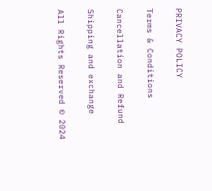PRIVACY POLICY

Terms & Conditions

Cancellation and Refund

Shipping and exchange

All Rights Reserved © 2024